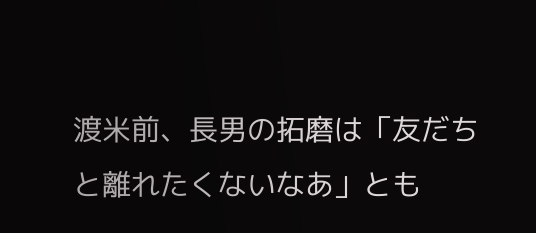渡米前、長男の拓磨は「友だちと離れたくないなあ」とも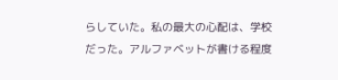らしていた。私の最大の心配は、学校だった。アルファベットが書ける程度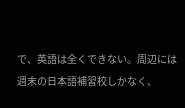で、英語は全くできない。周辺には週末の日本語補習校しかなく、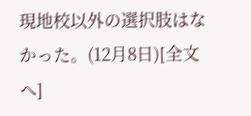現地校以外の選択肢はなかった。(12月8日)[全文へ]